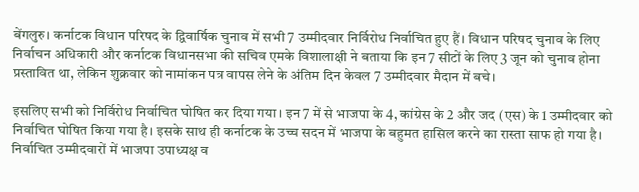बेंगलुरु। कर्नाटक विधान परिषद के द्विवार्षिक चुनाव में सभी 7 उम्मीदवार निर्विरोध निर्वाचित हुए हैं। विधान परिषद चुनाव के लिए निर्वाचन अधिकारी और कर्नाटक विधानसभा की सचिव एमके विशालाक्षी ने बताया कि इन 7 सीटों के लिए 3 जून को चुनाव होना प्रस्तावित था, लेकिन शुक्रवार को नामांकन पत्र वापस लेने के अंतिम दिन केवल 7 उम्मीदवार मैदान में बचे।

इसलिए सभी को निर्विरोध निर्वाचित घोषित कर दिया गया। इन 7 में से भाजपा के 4, कांग्रेस के 2 और जद (एस) के 1 उम्मीदवार को निर्वाचित घोषित किया गया है। इसके साथ ही कर्नाटक के उच्च सदन में भाजपा के बहुमत हासिल करने का रास्ता साफ हो गया है। निर्वाचित उम्मीदवारों में भाजपा उपाध्यक्ष व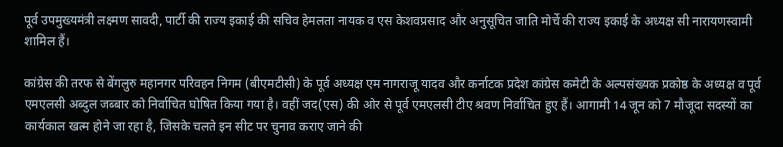पूर्व उपमुख्यमंत्री लक्ष्मण सावदी, पार्टी की राज्य इकाई की सचिव हेमलता नायक व एस केशवप्रसाद और अनुसूचित जाति मोर्चे की राज्य इकाई के अध्यक्ष सी नारायणस्वामी शामिल हैं।

कांग्रेस की तरफ से बेंगलुरु महानगर परिवहन निगम (बीएमटीसी) के पूर्व अध्यक्ष एम नागराजू यादव और कर्नाटक प्रदेश कांग्रेस कमेटी के अल्पसंख्यक प्रकोष्ठ के अध्यक्ष व पूर्व एमएलसी अब्दुल जब्बार को निर्वाचित घोषित किया गया है। वहीं जद(एस) की ओर से पूर्व एमएलसी टीए श्रवण निर्वाचित हुए हैं। आगामी 14 जून को 7 मौजूदा सदस्यों का कार्यकाल खत्म होने जा रहा है, जिसके चलते इन सीट पर चुनाव कराए जाने की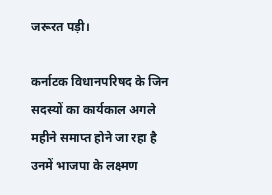जरूरत पड़ी।

कर्नाटक विधानपरिषद के जिन सदस्यों का कार्यकाल अगले महीने समाप्त होने जा रहा है उनमें भाजपा के लक्ष्मण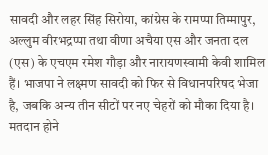सावदी और लहर सिंह सिरोया, कांग्रेस के रामप्पा तिम्मापुर, अल्लुम वीरभद्रप्पा तथा वीणा अचैया एस और जनता दल (एस) के एचएम रमेश गौड़ा और नारायणस्वामी केवी शामिल हैं। भाजपा ने लक्ष्मण सावदी को फिर से विधानपरिषद भेजा है, जबकि अन्य तीन सीटों पर नए चेहरों को मौका दिया है। मतदान होने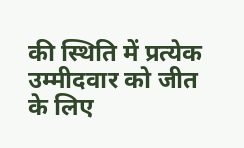की स्थिति में प्रत्येक उम्मीदवार को जीत के लिए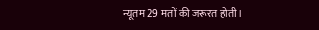न्यूतम 29 मतों की जरूरत होती।